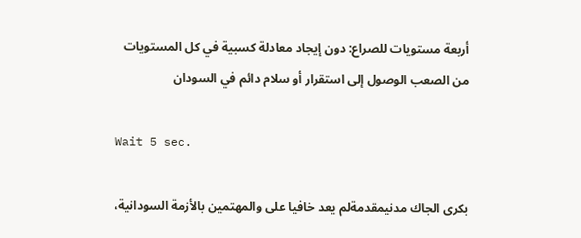أربعة مستويات للصراع: دون إيجاد معادلة كسبية في كل المستويات من الصعب الوصول إلى استقرار أو سلام دائم في السودان

Wait 5 sec.

بكرى الجاك مدنيمقدمةلم يعد خافيا على والمهتمين بالأزمة السودانية،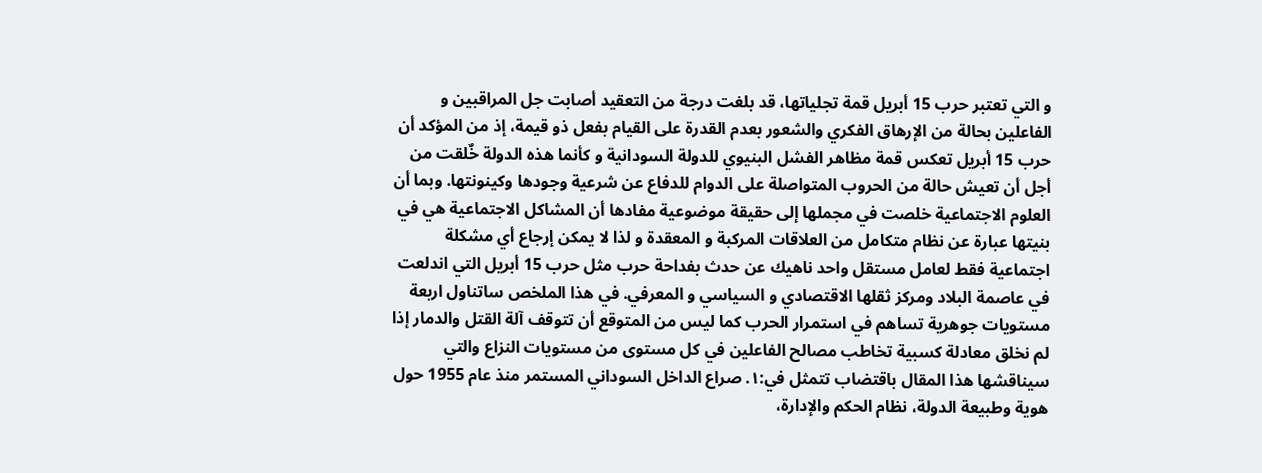و التي تعتبر حرب 15 أبريل قمة تجلياتها، قد بلغت درجة من التعقيد أصابت جل المراقبين و الفاعلين بحالة من الإرهاق الفكري والشعور بعدم القدرة على القيام بفعل ذو قيمة، إذ من المؤكد أن حرب 15 أبريل تعكس قمة مظاهر الفشل البنيوي للدولة السودانية و كأنما هذه الدولة خٌلقت من أجل أن تعيش حالة من الحروب المتواصلة على الدوام للدفاع عن شرعية وجودها وكينونتها. وبما أن العلوم الاجتماعية خلصت في مجملها إلى حقيقة موضوعية مفادها أن المشاكل الاجتماعية هي في بنيتها عبارة عن نظام متكامل من العلاقات المركبة و المعقدة و لذا لا يمكن إرجاع أي مشكلة اجتماعية فقط لعامل مستقل واحد ناهيك عن حدث بفداحة حرب مثل حرب 15 أبريل التي اندلعت في عاصمة البلاد ومركز ثقلها الاقتصادي و السياسي و المعرفي. في هذا الملخص ساتناول اربعة مستويات جوهرية تساهم في استمرار الحرب كما ليس من المتوقع أن تتوقف آلة القتل والدمار إذا لم نخلق معادلة كسبية تخاطب مصالح الفاعلين في كل مستوى من مستويات النزاع والتي سيناقشها هذا المقال باقتضاب تتمثل في:١. صراع الداخل السوداني المستمر منذ عام 1955 حول هوية وطبيعة الدولة، نظام الحكم والإدارة،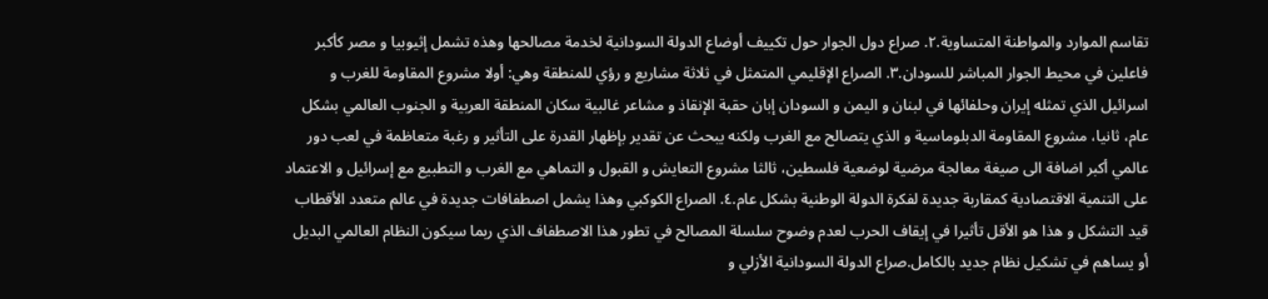تقاسم الموارد والمواطنة المتساوية.٢. صراع دول الجوار حول تكييف أوضاع الدولة السودانية لخدمة مصالحها وهذه تشمل إثيوبيا و مصر كأكبر فاعلين في محيط الجوار المباشر للسودان.٣. الصراع الإقليمي المتمثل في ثلاثة مشاريع و رؤي للمنطقة وهي: أولا مشروع المقاومة للغرب و اسرائيل الذي تمثله إيران وحلفائها في لبنان و اليمن و السودان إبان حقبة الإنقاذ و مشاعر غالبية سكان المنطقة العربية و الجنوب العالمي بشكل عام، ثانيا، مشروع المقاومة الدبلوماسية و الذي يتصالح مع الغرب ولكنه يبحث عن تقدير بإظهار القدرة على التأثير و رغبة متعاظمة في لعب دور عالمي أكبر اضافة الى صيغة معالجة مرضية لوضعية فلسطين، ثالثا مشروع التعايش و القبول و التماهي مع الغرب و التطبيع مع إسرائيل و الاعتماد على التنمية الاقتصادية كمقاربة جديدة لفكرة الدولة الوطنية بشكل عام.٤. الصراع الكوكبي وهذا يشمل اصطفافات جديدة في عالم متعدد الأقطاب قيد التشكل و هذا هو الأقل تأثيرا في إيقاف الحرب لعدم وضوح سلسلة المصالح في تطور هذا الاصطفاف الذي ربما سيكون النظام العالمي البديل أو يساهم في تشكيل نظام جديد بالكامل.صراع الدولة السودانية الأزلي و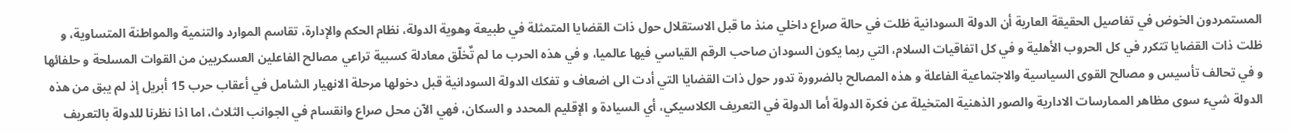المستمردون الخوض في تفاصيل الحقيقة العارية أن الدولة السودانية ظلت في حالة صراع داخلي منذ ما قبل الاستقلال حول ذات القضايا المتمثلة في طبيعة وهوية الدولة، نظام الحكم والإدارة، تقاسم الموارد والتنمية والمواطنة المتساوية، و ظلت ذات القضايا تتكرر في كل الحروب الأهلية و في كل اتفاقيات السلام، التي ربما يكون السودان صاحب الرقم القياسي فيها عالميا، و في هذه الحرب ما لم تٌخلّق معادلة كسبية تراعي مصالح الفاعلين العسكريين من القوات المسلحة و حلفائها و في تحالف تأسيس و مصالح القوى السياسية والاجتماعية الفاعلة و هذه المصالح بالضرورة تدور حول ذات القضايا التي أدت الى اضعاف و تفكك الدولة السودانية قبل دخولها مرحلة الانهيار الشامل في أعقاب حرب 15 أبريل إذ لم يبق من هذه الدولة شيء سوى مظاهر الممارسات الادارية والصور الذهنية المتخيلة عن فكرة الدولة أما الدولة في التعريف الكلاسيكي، أي السيادة و الإقليم المحدد و السكان، فهي الآن محل صراع وانقسام في الجوانب الثلاث، اما اذا نظرنا للدولة بالتعريف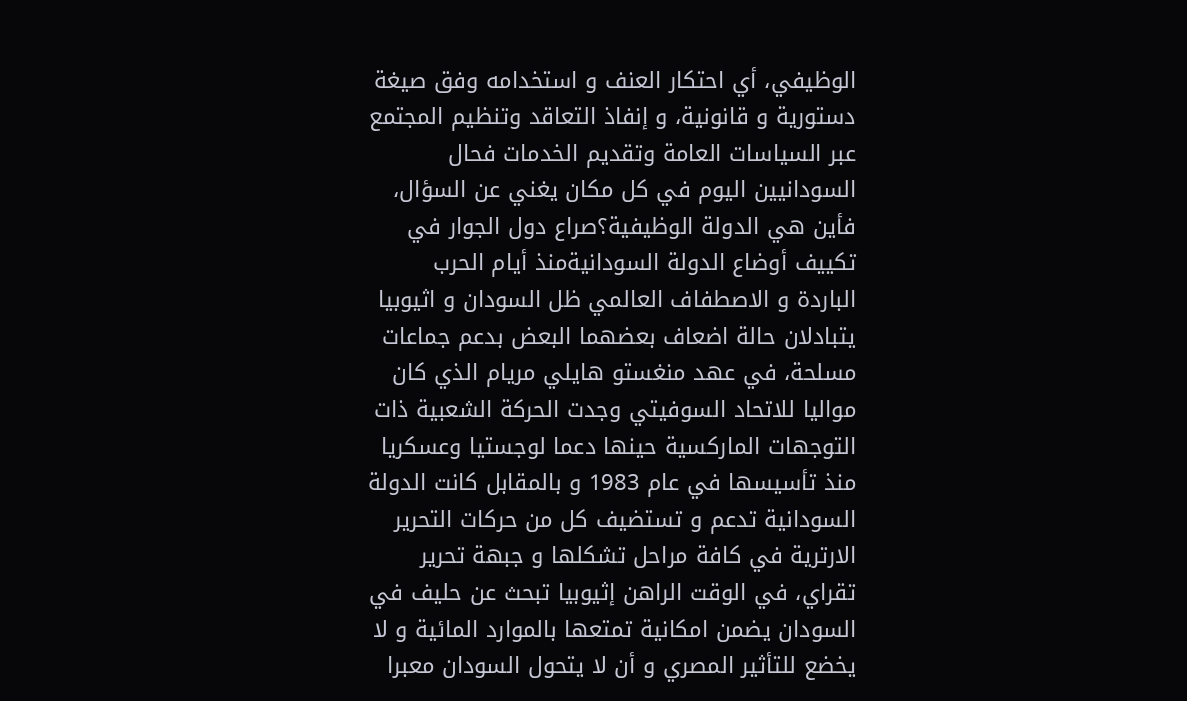الوظيفي، أي احتكار العنف و استخدامه وفق صيغة دستورية و قانونية، و إنفاذ التعاقد وتنظيم المجتمع عبر السياسات العامة وتقديم الخدمات فحال السودانيين اليوم في كل مكان يغني عن السؤال، فأين هي الدولة الوظيفية؟صراع دول الجوار في تكييف أوضاع الدولة السودانيةمنذ أيام الحرب الباردة و الاصطفاف العالمي ظل السودان و اثيوبيا يتبادلان حالة اضعاف بعضهما البعض بدعم جماعات مسلحة، في عهد منغستو هايلي مريام الذي كان مواليا للاتحاد السوفيتي وجدت الحركة الشعبية ذات التوجهات الماركسية حينها دعما لوجستيا وعسكريا منذ تأسيسها في عام 1983 و بالمقابل كانت الدولة السودانية تدعم و تستضيف كل من حركات التحرير الارترية في كافة مراحل تشكلها و جبهة تحرير تقراي، في الوقت الراهن إثيوبيا تبحث عن حليف في السودان يضمن امكانية تمتعها بالموارد المائية و لا يخضع للتأثير المصري و أن لا يتحول السودان معبرا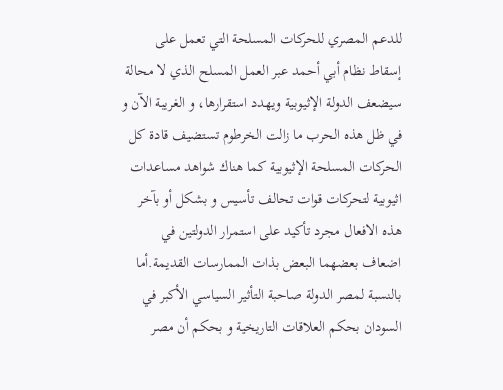للدعم المصري للحركات المسلحة التي تعمل على إسقاط نظام أبي أحمد عبر العمل المسلح الذي لا محالة سيضعف الدولة الإثيوبية ويهدد استقرارها، و الغريبة الآن و في ظل هذه الحرب ما زالت الخرطوم تستضيف قادة كل الحركات المسلحة الإثيوبية كما هناك شواهد مساعدات اثيوبية لتحركات قوات تحالف تأسيس و بشكل أو بآخر هذه الافعال مجرد تأكيد على استمرار الدولتين في اضعاف بعضهما البعض بذات الممارسات القديمة.أما بالنسبة لمصر الدولة صاحبة التأثير السياسي الأكبر في السودان بحكم العلاقات التاريخية و بحكم أن مصر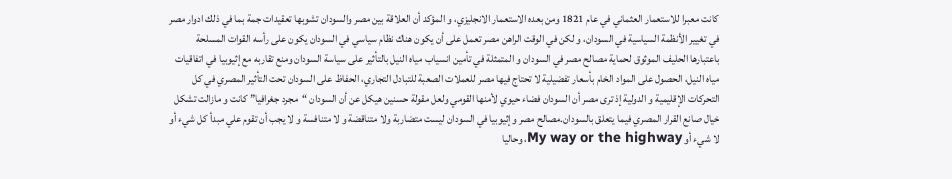كانت معبرا للاستعمار العثماني في عام 1821 ومن بعده الاستعمار الانجليزي، و المؤكد أن العلاقة بين مصر والسودان تشوبها تعقيدات جمة بما في ذلك ادوار مصر في تغيير الأنظمة السياسية في السودان، و لكن في الوقت الراهن مصر تعمل على أن يكون هناك نظام سياسي في السودان يكون على رأسه القوات المسلحة باعتبارها الحليف الموثوق لحماية مصالح مصر في السودان و المتمثلة في تأمين انسياب مياه النيل بالتأثير على سياسة السودان ومنع تقاربه مع إثيوبيا في اتفاقيات مياه النيل، الحصول على المواد الخام بأسعار تفضيلية لا تحتاج فيها مصر للعملات الصعبة للتبادل التجاري، الحفاظ على السودان تحت التأثير المصري في كل التحركات الإقليمية و الدولية إذ ترى مصر أن السودان فضاء حيوي لأمنها القومي ولعل مقولة حسنين هيكل عن أن السودان “مجرد جغرافيا” كانت و مازالت تشكل خيال صانع القرار المصري فيما يتعلق بالسودان.مصالح مصر وإثيوبيا في السودان ليست متضاربة ولا متناقضة و لا متنافسة و لا يجب أن تقوم علي مبدأ كل شيء أو لا شيء أو My way or the highway، وحاليا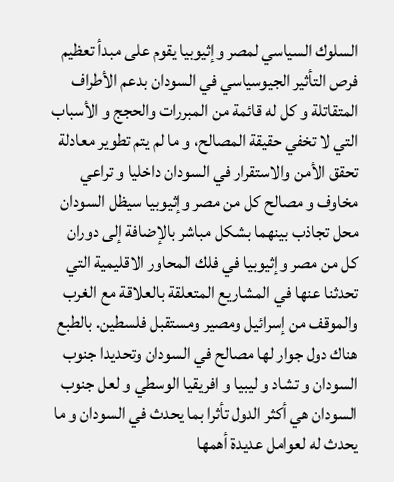السلوك السياسي لمصر وإثيوبيا يقوم على مبدأ تعظيم فرص التأثير الجيوسياسي في السودان بدعم الأطراف المتقاتلة و كل له قائمة من المبررات والحجج و الأسباب التي لا تخفي حقيقة المصالح، و ما لم يتم تطوير معادلة تحقق الأمن والاستقرار في السودان داخليا و تراعي مخاوف و مصالح كل من مصر وإثيوبيا سيظل السودان محل تجاذب بينهما بشكل مباشر بالإضافة إلى دوران كل من مصر وإثيوبيا في فلك المحاور الاقليمية التي تحدثنا عنها في المشاريع المتعلقة بالعلاقة مع الغرب والموقف من إسرائيل ومصير ومستقبل فلسطين. بالطبع هناك دول جوار لها مصالح في السودان وتحديدا جنوب السودان و تشاد و ليبيا و افريقيا الوسطي و لعل جنوب السودان هي أكثر الدول تأثرا بما يحدث في السودان و ما يحدث له لعوامل عديدة أهمها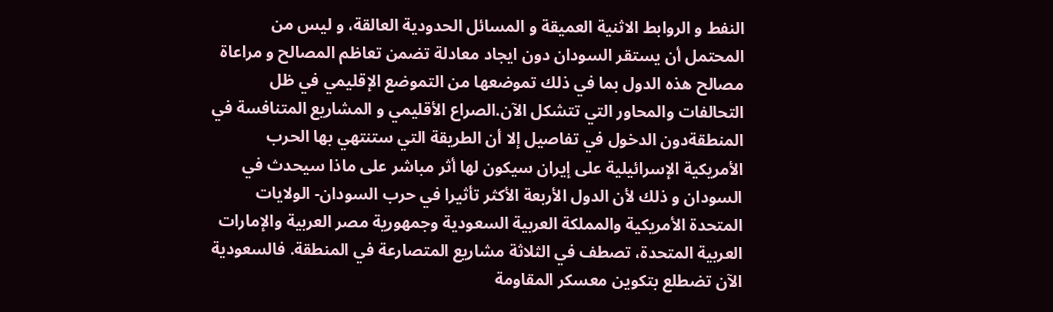النفط و الروابط الاثنية العميقة و المسائل الحدودية العالقة، و ليس من المحتمل أن يستقر السودان دون ايجاد معادلة تضمن تعاظم المصالح و مراعاة مصالح هذه الدول بما في ذلك تموضعها من التموضع الإقليمي في ظل التحالفات والمحاور التي تتشكل الآن.الصراع الأقليمي و المشاريع المتنافسة في المنطقةدون الدخول في تفاصيل إلا أن الطريقة التي ستنتهي بها الحرب الأمريكية الإسرائيلية على إيران سيكون لها أثر مباشر على ماذا سيحدث في السودان و ذلك لأن الدول الأربعة الأكثر تأثيرا في حرب السودان- الولايات المتحدة الأمريكية والمملكة العربية السعودية وجمهورية مصر العربية والإمارات العربية المتحدة، تصطف في الثلاثة مشاريع المتصارعة في المنطقة. فالسعودية الآن تضطلع بتكوين معسكر المقاومة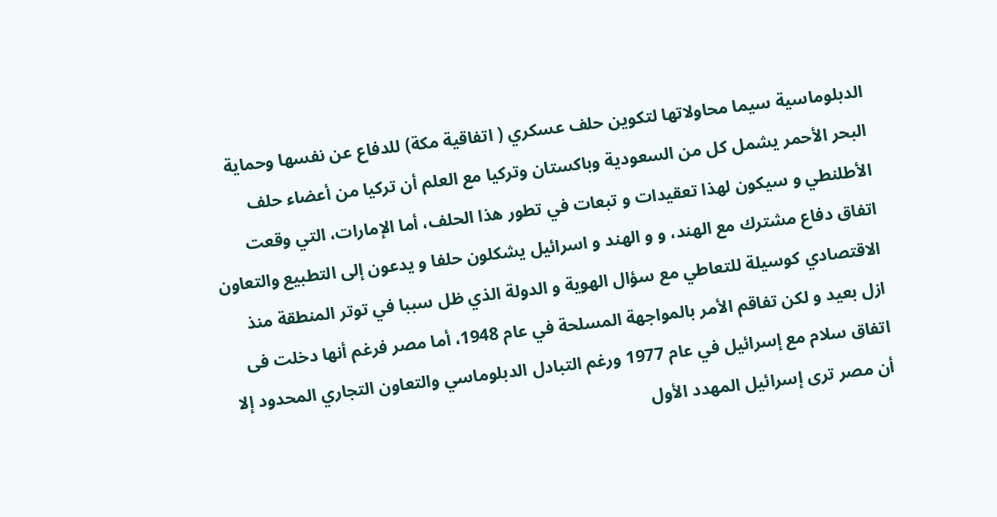الدبلوماسية سيما محاولاتها لتكوين حلف عسكري ( اتفاقية مكة) للدفاع عن نفسها وحماية البحر الأحمر يشمل كل من السعودية وباكستان وتركيا مع العلم أن تركيا من أعضاء حلف الأطلنطي و سيكون لهذا تعقيدات و تبعات في تطور هذا الحلف، أما الإمارات، التي وقعت اتفاق دفاع مشترك مع الهند، و و الهند و اسرائيل يشكلون حلفا و يدعون إلى التطبيع والتعاون الاقتصادي كوسيلة للتعاطي مع سؤال الهوية و الدولة الذي ظل سببا في توتر المنطقة منذ ازل بعيد و لكن تفاقم الأمر بالمواجهة المسلحة في عام 1948، أما مصر فرغم أنها دخلت فى اتفاق سلام مع إسرائيل في عام 1977 ورغم التبادل الدبلوماسي والتعاون التجاري المحدود إلا أن مصر ترى إسرائيل المهدد الأول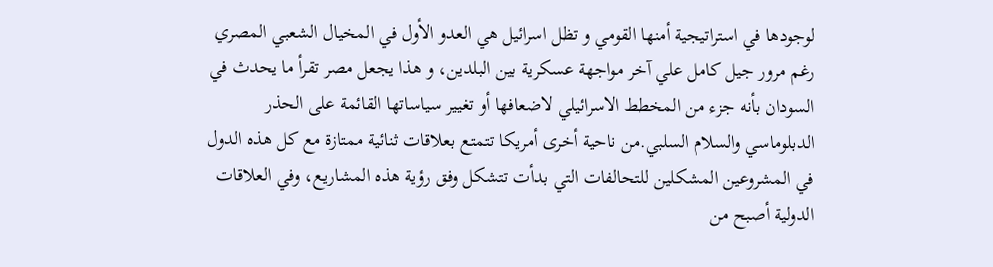لوجودها في استراتيجية أمنها القومي و تظل اسرائيل هي العدو الأول في المخيال الشعبي المصري رغم مرور جيل كامل علي آخر مواجهة عسكرية بين البلدين، و هذا يجعل مصر تقرأ ما يحدث في السودان بأنه جزء من المخطط الاسرائيلي لاضعافها أو تغيير سياساتها القائمة على الحذر الدبلوماسي والسلام السلبي.من ناحية أخرى أمريكا تتمتع بعلاقات ثنائية ممتازة مع كل هذه الدول في المشروعين المشكلين للتحالفات التي بدأت تتشكل وفق رؤية هذه المشاريع، وفي العلاقات الدولية أصبح من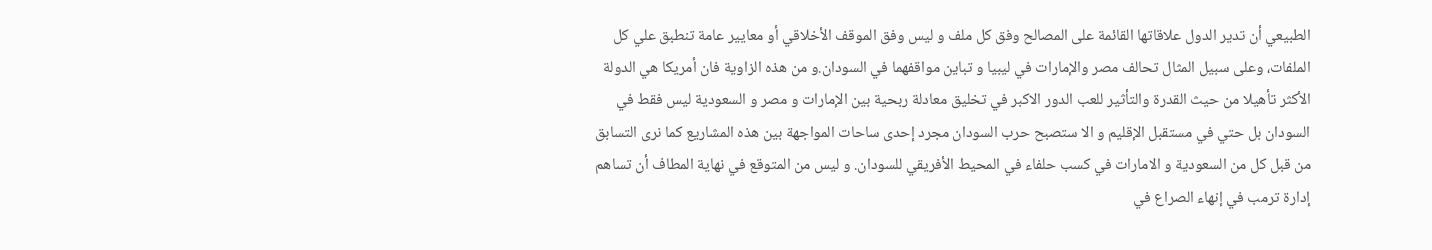الطبيعي أن تدير الدول علاقاتها القائمة على المصالح وفق كل ملف و ليس وفق الموقف الأخلاقي أو معايير عامة تنطبق علي كل الملفات، وعلى سبيل المثال تحالف مصر والإمارات في ليبيا و تباين مواقفهما في السودان.و من هذه الزاوية فان أمريكا هي الدولة الأكثر تأهيلا من حيث القدرة والتأثير للعب الدور الاكبر في تخليق معادلة ربحية بين الإمارات و مصر و السعودية ليس فقط في السودان بل حتي في مستقبل الإقليم و الا ستصبح حرب السودان مجرد إحدى ساحات المواجهة بين هذه المشاريع كما نرى التسابق من قبل كل من السعودية و الامارات في كسب حلفاء في المحيط الأفريقي للسودان. و ليس من المتوقع في نهاية المطاف أن تساهم إدارة ترمب في إنهاء الصراع في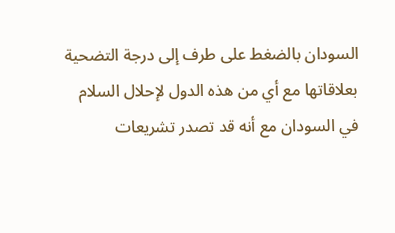السودان بالضغط على طرف إلى درجة التضحية بعلاقاتها مع أي من هذه الدول لإحلال السلام في السودان مع أنه قد تصدر تشريعات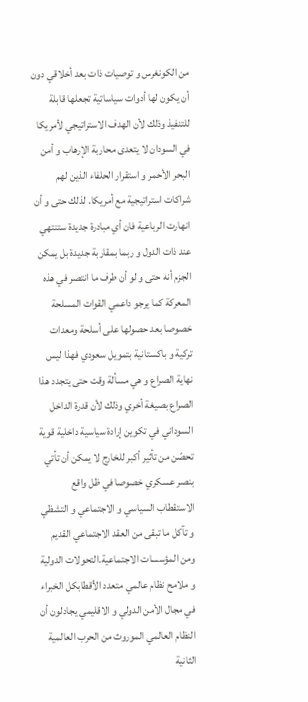من الكونغرس و توصيات ذات بعد أخلاقي دون أن يكون لها أدوات سياساتية تجعلها قابلة للتنفيذ وذلك لأن الهدف الاستراتيجي لأمريكا في السودان لا يتعدى محاربة الإرهاب و أمن البحر الأحمر و استقرار الحلفاء الذين لهم شراكات استراتيجية مع أمريكا. لذلك حتى و أن انهارت الرباعية فان أي مبادرة جديدة ستنتهي عند ذات الدول و ربما بمقاربة جديدة بل يمكن الجزم أنه حتى و لو أن طرف ما انتصر في هذه المعركة كما يرجو داعمي القوات المسلحة خصوصا بعد حصولها على أسلحة ومعدات تركية و باكستانية بتمويل سعودي فهذا ليس نهاية الصراع و هي مسألة وقت حتى يتجدد هذا الصراع بصيغة أخري وذلك لأن قدرة الداخل السوداني في تكوين إرادة سياسية داخلية قوية تحصّن من تأثير أكبر للخارج لا يمكن أن تأتي بنصر عسكري خصوصا في ظل واقع الاستقطاب السياسي و الاجتماعي و التشظي و تآكل ما تبقى من العقد الاجتماعي القديم ومن المؤسسات الاجتماعية.التحولات الدولية و ملامح نظام عالمي متعدد الأقطابكل الخبراء في مجال الأمن الدولي و الاقليمي يجادلون أن النظام العالمي الموروث من الحرب العالمية الثانية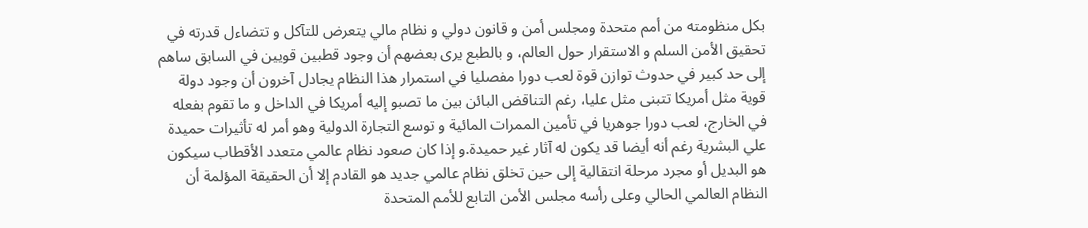بكل منظومته من أمم متحدة ومجلس أمن و قانون دولي و نظام مالي يتعرض للتآكل و تتضاءل قدرته في تحقيق الأمن السلم و الاستقرار حول العالم، و بالطبع يرى بعضهم أن وجود قطبين قويين في السابق ساهم إلى حد كبير في حدوث توازن قوة لعب دورا مفصليا في استمرار هذا النظام يجادل آخرون أن وجود دولة قوية مثل أمريكا تتبنى مثل عليا، رغم التناقض البائن بين ما تصبو إليه أمريكا في الداخل و ما تقوم بفعله في الخارج، لعب دورا جوهريا في تأمين الممرات المائية و توسع التجارة الدولية وهو أمر له تأثيرات حميدة علي البشرية رغم أنه أيضا قد يكون له آثار غير حميدة.و إذا كان صعود نظام عالمي متعدد الأقطاب سيكون هو البديل أو مجرد مرحلة انتقالية إلى حين تخلق نظام عالمي جديد هو القادم إلا أن الحقيقة المؤلمة أن النظام العالمي الحالي وعلى رأسه مجلس الأمن التابع للأمم المتحدة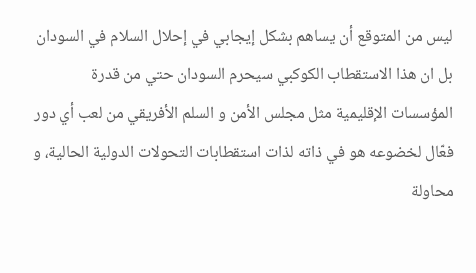ليس من المتوقع أن يساهم بشكل إيجابي في إحلال السلام في السودان بل ان هذا الاستقطاب الكوكبي سيحرم السودان حتي من قدرة المؤسسات الإقليمية مثل مجلس الأمن و السلم الأفريقي من لعب أي دور فعّال لخضوعه هو في ذاته لذات استقطابات التحولات الدولية الحالية، و محاولة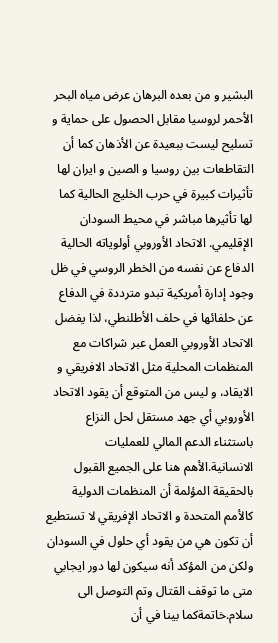البشير و من بعده البرهان عرض مياه البحر الأحمر لروسيا مقابل الحصول على حماية و تسليح ليست ببعيدة عن الأذهان كما أن التقاطعات بين روسيا و الصين و ايران لها تأثيرات كبيرة في حرب الخليج الحالية كما لها تأثيرها مباشر في محيط السودان الإقليمي. الاتحاد الأوروبي أولوياته الحالية الدفاع عن نفسه من الخطر الروسي في ظل وجود إدارة أمريكية تبدو مترددة في الدفاع عن حلفائها في حلف الأطلنطي، لذا يفضل الاتحاد الأوروبي العمل عبر شراكات مع المنظمات المحلية مثل الاتحاد الافريقي و الايقاد، و ليس من المتوقع أن يقود الاتحاد الأوروبي أي جهد مستقل لحل النزاع باستثناء الدعم المالي للعمليات الانسانية.الأهم هنا على الجميع القبول بالحقيقة المؤلمة أن المنظمات الدولية كالأمم المتحدة و الاتحاد الإفريقي لا تستطيع أن تكون هي من يقود أي حلول في السودان ولكن من المؤكد أنه سيكون لها دور ايجابي متى ما توقف القتال وتم التوصل الى سلام.خاتمةكما بينا في أن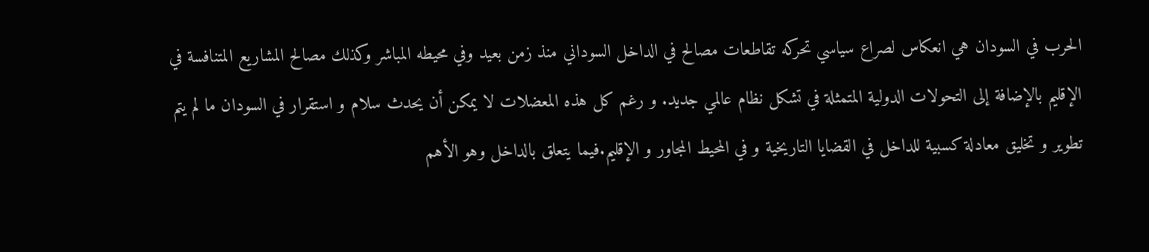الحرب في السودان هي انعكاس لصراع سياسي تحركه تقاطعات مصالح في الداخل السوداني منذ زمن بعيد وفي محيطه المباشر وكذلك مصالح المشاريع المتنافسة في الإقليم بالإضافة إلى التحولات الدولية المتمثلة في تشكل نظام عالمي جديد. و رغم كل هذه المعضلات لا يمكن أن يحدث سلام و استقرار في السودان ما لم يتم تطوير و تخليق معادلة كسبية للداخل في القضايا التاريخية و في المحيط المجاور و الإقليم.فيما يتعلق بالداخل وهو الأهم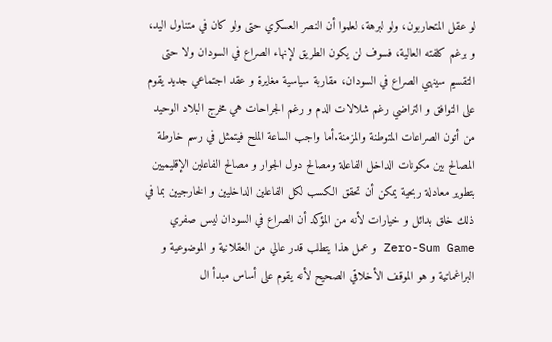لو عقل المتحاربون، ولو لبرهة، لعلموا أن النصر العسكري حتى ولو كان في متناول اليد، و برغم كلفته العالية، فسوف لن يكون الطريق لإنهاء الصراع في السودان ولا حتى التقسيم سينهي الصراع في السودان، مقاربة سياسية مغايرة و عقد اجتماعي جديد يقوم على التوافق و التراضي رغم شلالات الدم و رغم الجراحات هي مخرج البلاد الوحيد من أتون الصراعات المتوطنة والمزمنة.أما واجب الساعة الملح فيتمثل في رسم خارطة المصالح بين مكونات الداخل الفاعلة ومصالح دول الجوار و مصالح الفاعلين الإقليميين بتطوير معادلة ربحية يمكن أن تحقق الكسب لكل الفاعلين الداخليين و الخارجيين بما في ذلك خلق بدائل و خيارات لأنه من المؤكد أن الصراع في السودان ليس صفري Zero-Sum Game و عمل هذا يتطلب قدر عالي من العقلانية و الموضوعية و البراغماتية و هو الموقف الأخلاقي الصحيح لأنه يقوم على أساس مبدأ ال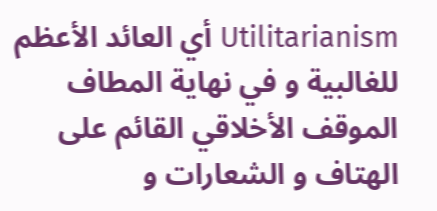Utilitarianism أي العائد الأعظم للغالبية و في نهاية المطاف الموقف الأخلاقي القائم على الهتاف و الشعارات و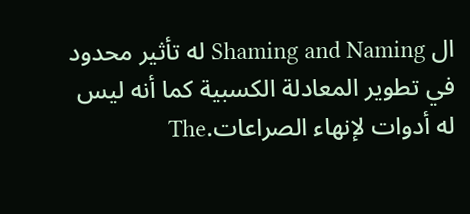ال Shaming and Naming له تأثير محدود في تطوير المعادلة الكسبية كما أنه ليس له أدوات لإنهاء الصراعات.The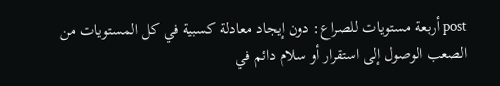post أربعة مستويات للصراع: دون إيجاد معادلة كسبية في كل المستويات من الصعب الوصول إلى استقرار أو سلام دائم في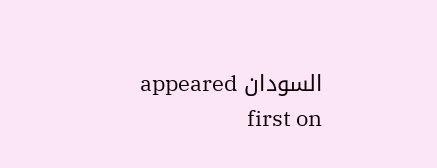السودان appeared first on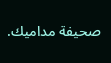صحيفة مداميك.